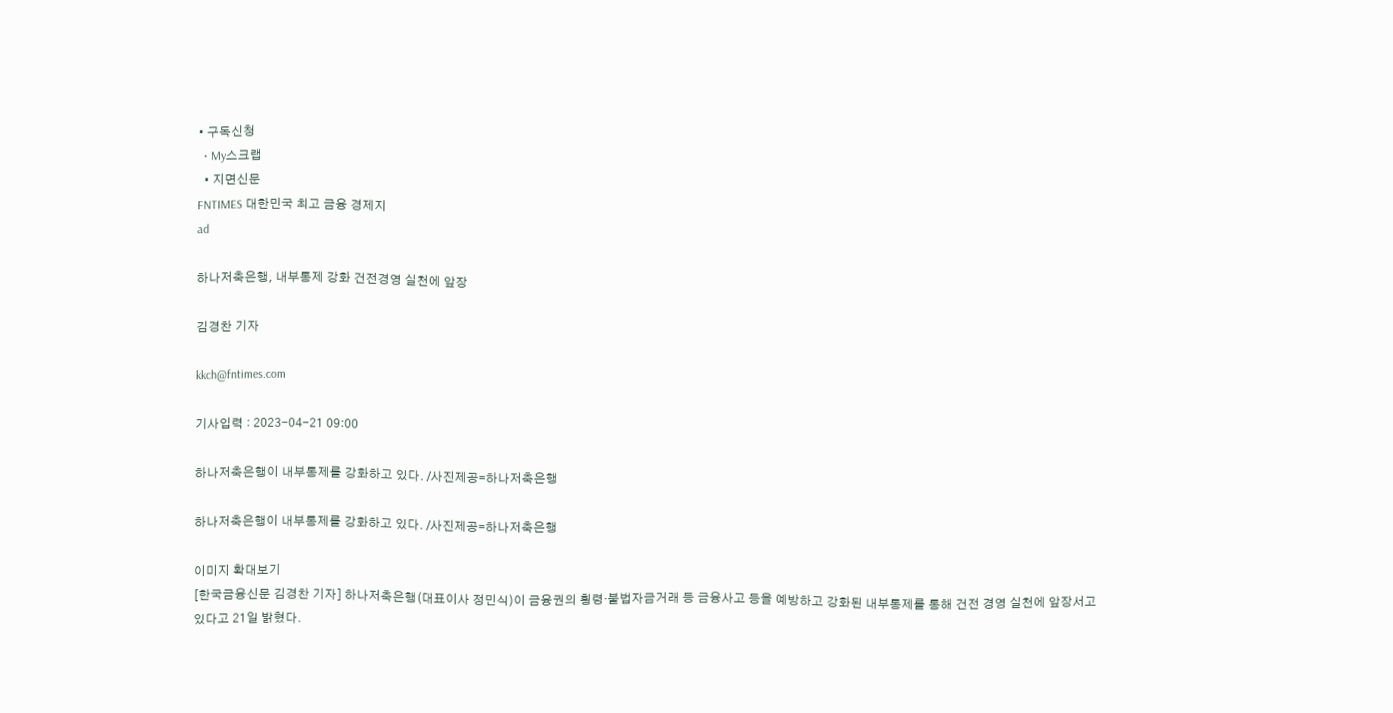• 구독신청
  • My스크랩
  • 지면신문
FNTIMES 대한민국 최고 금융 경제지
ad

하나저축은행, 내부통제 강화 건전경영 실천에 앞장

김경찬 기자

kkch@fntimes.com

기사입력 : 2023-04-21 09:00

하나저축은행이 내부통제를 강화하고 있다. /사진제공=하나저축은행

하나저축은행이 내부통제를 강화하고 있다. /사진제공=하나저축은행

이미지 확대보기
[한국금융신문 김경찬 기자] 하나저축은행(대표이사 정민식)이 금융권의 횡령·불법자금거래 등 금융사고 등을 예방하고 강화된 내부통제를 통해 건전 경영 실천에 앞장서고 있다고 21일 밝혔다.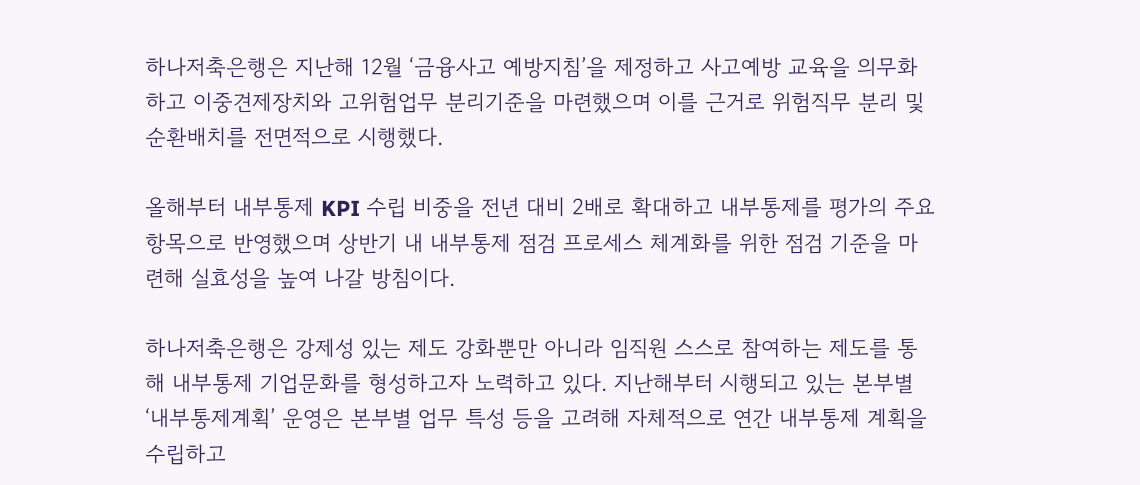하나저축은행은 지난해 12월 ‘금융사고 예방지침’을 제정하고 사고예방 교육을 의무화하고 이중견제장치와 고위험업무 분리기준을 마련했으며 이를 근거로 위험직무 분리 및 순환배치를 전면적으로 시행했다.

올해부터 내부통제 KPI 수립 비중을 전년 대비 2배로 확대하고 내부통제를 평가의 주요 항목으로 반영했으며 상반기 내 내부통제 점검 프로세스 체계화를 위한 점검 기준을 마련해 실효성을 높여 나갈 방침이다.

하나저축은행은 강제성 있는 제도 강화뿐만 아니라 임직원 스스로 참여하는 제도를 통해 내부통제 기업문화를 형성하고자 노력하고 있다. 지난해부터 시행되고 있는 본부별 ‘내부통제계획’ 운영은 본부별 업무 특성 등을 고려해 자체적으로 연간 내부통제 계획을 수립하고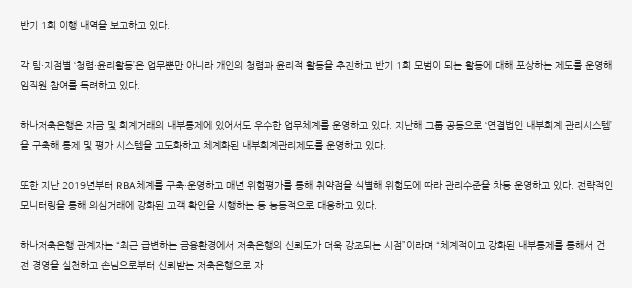반기 1회 이행 내역을 보고하고 있다.

각 팀·지점별 ‘청렴·윤리활동’은 업무뿐만 아니라 개인의 청렴과 윤리적 활동을 추진하고 반기 1회 모범이 되는 활동에 대해 포상하는 제도를 운영해 임직원 참여를 독려하고 있다.

하나저축은행은 자금 및 회계거래의 내부통제에 있어서도 우수한 업무체계를 운영하고 있다. 지난해 그룹 공동으로 ‘연결법인 내부회계 관리시스템’을 구축해 통제 및 평가 시스템을 고도화하고 체계화된 내부회계관리제도를 운영하고 있다.

또한 지난 2019년부터 RBA체계를 구축·운영하고 매년 위험평가를 통해 취약점을 식별해 위험도에 따라 관리수준을 차등 운영하고 있다. 전략적인 모니터링을 통해 의심거래에 강화된 고객 확인을 시행하는 등 능동적으로 대응하고 있다.

하나저축은행 관계자는 “최근 급변하는 금융환경에서 저축은행의 신뢰도가 더욱 강조되는 시점”이라며 “체계적이고 강화된 내부통제를 통해서 건전 경영을 실천하고 손님으로부터 신뢰받는 저축은행으로 자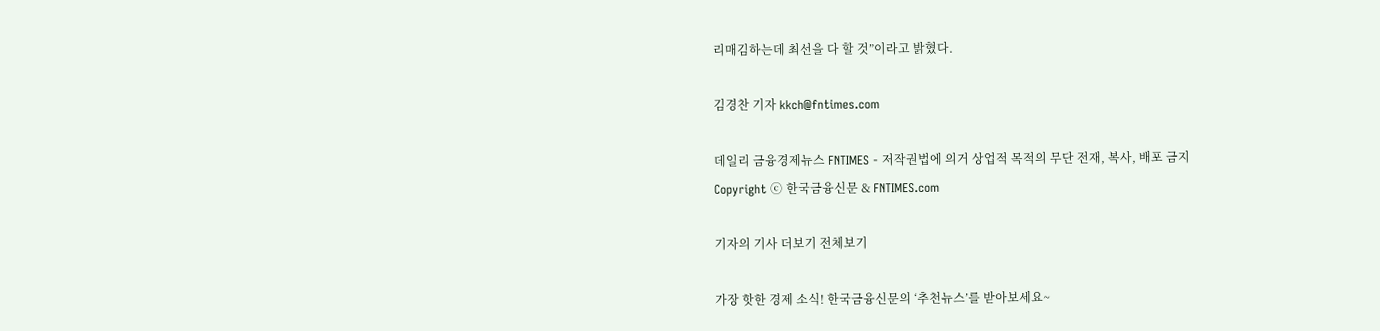리매김하는데 최선을 다 할 것”이라고 밝혔다.

김경찬 기자 kkch@fntimes.com

데일리 금융경제뉴스 FNTIMES - 저작권법에 의거 상업적 목적의 무단 전재, 복사, 배포 금지
Copyright ⓒ 한국금융신문 & FNTIMES.com

기자의 기사 더보기 전체보기

가장 핫한 경제 소식! 한국금융신문의 ‘추천뉴스’를 받아보세요~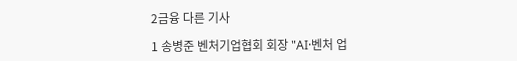2금융 다른 기사

1 송병준 벤처기업협회 회장 "AI·벤처 업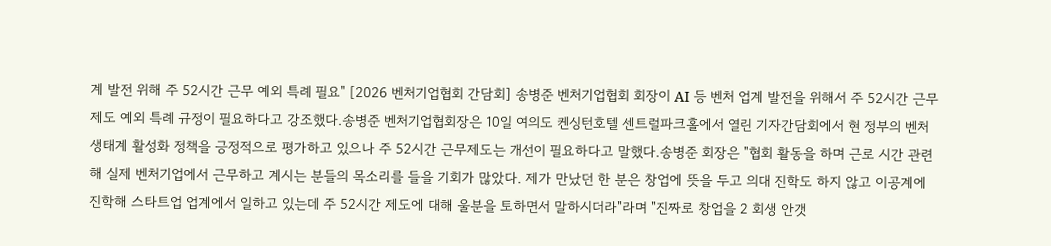계 발전 위해 주 52시간 근무 예외 특례 필요" [2026 벤처기업협회 간담회] 송병준 벤처기업협회 회장이 AI 등 벤처 업계 발전을 위해서 주 52시간 근무제도 예외 특례 규정이 필요하다고 강조했다.송병준 벤처기업협회장은 10일 여의도 켄싱턴호텔 센트럴파크홀에서 열린 기자간담회에서 현 정부의 벤처 생태계 활성화 정책을 긍정적으로 평가하고 있으나 주 52시간 근무제도는 개선이 필요하다고 말했다.송병준 회장은 "협회 활동을 하며 근로 시간 관련해 실제 벤처기업에서 근무하고 계시는 분들의 목소리를 들을 기회가 많았다. 제가 만났던 한 분은 창업에 뜻을 두고 의대 진학도 하지 않고 이공계에 진학해 스타트업 업계에서 일하고 있는데 주 52시간 제도에 대해 울분을 토하면서 말하시더라"라며 "진짜로 창업을 2 회생 안갯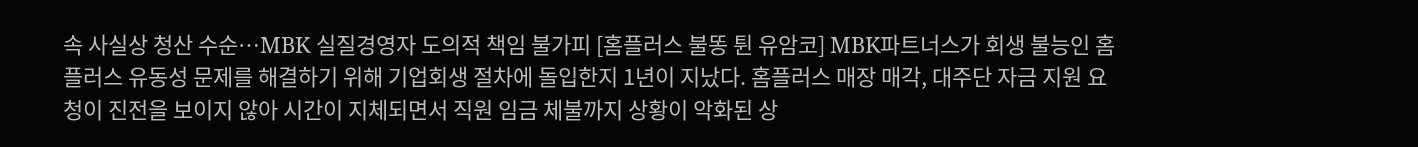속 사실상 청산 수순…MBK 실질경영자 도의적 책임 불가피 [홈플러스 불똥 튄 유암코] MBK파트너스가 회생 불능인 홈플러스 유동성 문제를 해결하기 위해 기업회생 절차에 돌입한지 1년이 지났다. 홈플러스 매장 매각, 대주단 자금 지원 요청이 진전을 보이지 않아 시간이 지체되면서 직원 임금 체불까지 상황이 악화된 상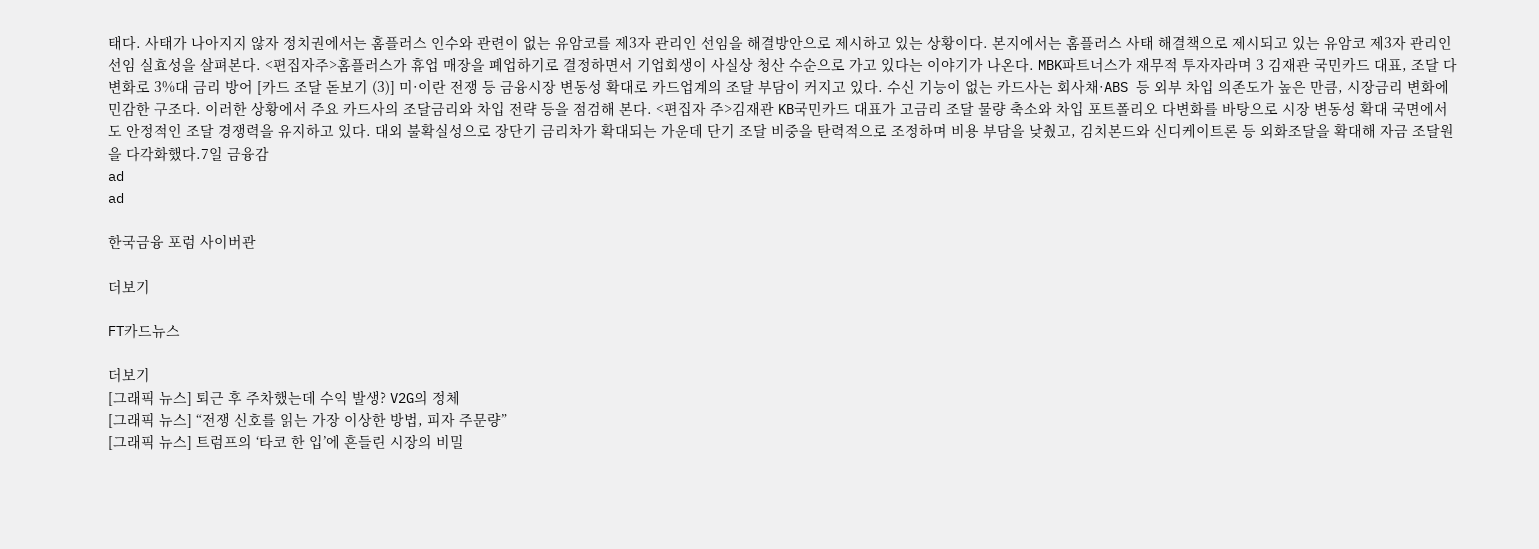태다. 사태가 나아지지 않자 정치권에서는 홈플러스 인수와 관련이 없는 유암코를 제3자 관리인 선임을 해결방안으로 제시하고 있는 상황이다. 본지에서는 홈플러스 사태 해결책으로 제시되고 있는 유암코 제3자 관리인 선임 실효성을 살펴본다. <편집자주>홈플러스가 휴업 매장을 폐업하기로 결정하면서 기업회생이 사실상 청산 수순으로 가고 있다는 이야기가 나온다. MBK파트너스가 재무적 투자자라며 3 김재관 국민카드 대표, 조달 다변화로 3%대 금리 방어 [카드 조달 돋보기 (3)] 미·이란 전쟁 등 금융시장 변동성 확대로 카드업계의 조달 부담이 커지고 있다. 수신 기능이 없는 카드사는 회사채·ABS 등 외부 차입 의존도가 높은 만큼, 시장금리 변화에 민감한 구조다. 이러한 상황에서 주요 카드사의 조달금리와 차입 전략 등을 점검해 본다. <편집자 주>김재관 KB국민카드 대표가 고금리 조달 물량 축소와 차입 포트폴리오 다변화를 바탕으로 시장 변동성 확대 국면에서도 안정적인 조달 경쟁력을 유지하고 있다. 대외 불확실성으로 장단기 금리차가 확대되는 가운데 단기 조달 비중을 탄력적으로 조정하며 비용 부담을 낮췄고, 김치본드와 신디케이트론 등 외화조달을 확대해 자금 조달원을 다각화했다.7일 금융감
ad
ad

한국금융 포럼 사이버관

더보기

FT카드뉴스

더보기
[그래픽 뉴스] 퇴근 후 주차했는데 수익 발생? V2G의 정체
[그래픽 뉴스] “전쟁 신호를 읽는 가장 이상한 방법, 피자 주문량”
[그래픽 뉴스] 트럼프의 ‘타코 한 입’에 흔들린 시장의 비밀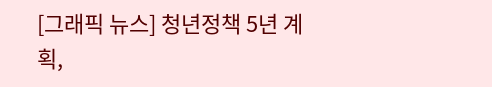[그래픽 뉴스] 청년정책 5년 계획,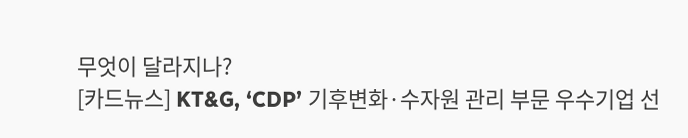무엇이 달라지나?
[카드뉴스] KT&G, ‘CDP’ 기후변화·수자원 관리 부문 우수기업 선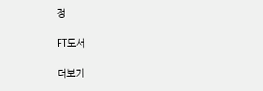정

FT도서

더보기